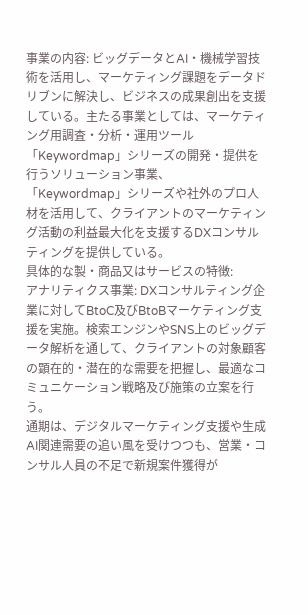事業の内容: ビッグデータとAI・機械学習技術を活用し、マーケティング課題をデータドリブンに解決し、ビジネスの成果創出を支援している。主たる事業としては、マーケティング用調査・分析・運用ツール「Keywordmap」シリーズの開発・提供を行うソリューション事業、「Keywordmap」シリーズや社外のプロ人材を活用して、クライアントのマーケティング活動の利益最大化を支援するDXコンサルティングを提供している。
具体的な製・商品又はサービスの特徴:
アナリティクス事業: DXコンサルティング企業に対してBtoC及びBtoBマーケティング支援を実施。検索エンジンやSNS上のビッグデータ解析を通して、クライアントの対象顧客の顕在的・潜在的な需要を把握し、最適なコミュニケーション戦略及び施策の立案を行う。
通期は、デジタルマーケティング支援や生成AI関連需要の追い風を受けつつも、営業・コンサル人員の不足で新規案件獲得が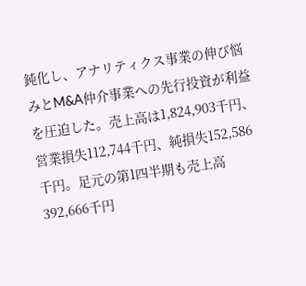鈍化し、アナリティクス事業の伸び悩みとM&A仲介事業への先行投資が利益を圧迫した。売上高は1,824,903千円、営業損失112,744千円、純損失152,586千円。足元の第1四半期も売上高392,666千円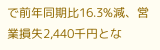で前年同期比16.3%減、営業損失2,440千円とな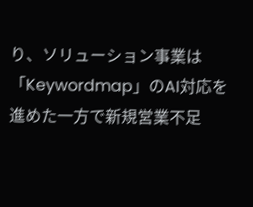り、ソリューション事業は「Keywordmap」のAI対応を進めた一方で新規営業不足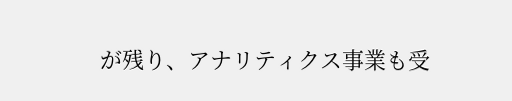が残り、アナリティクス事業も受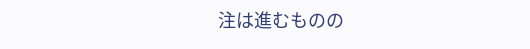注は進むものの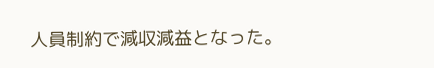人員制約で減収減益となった。